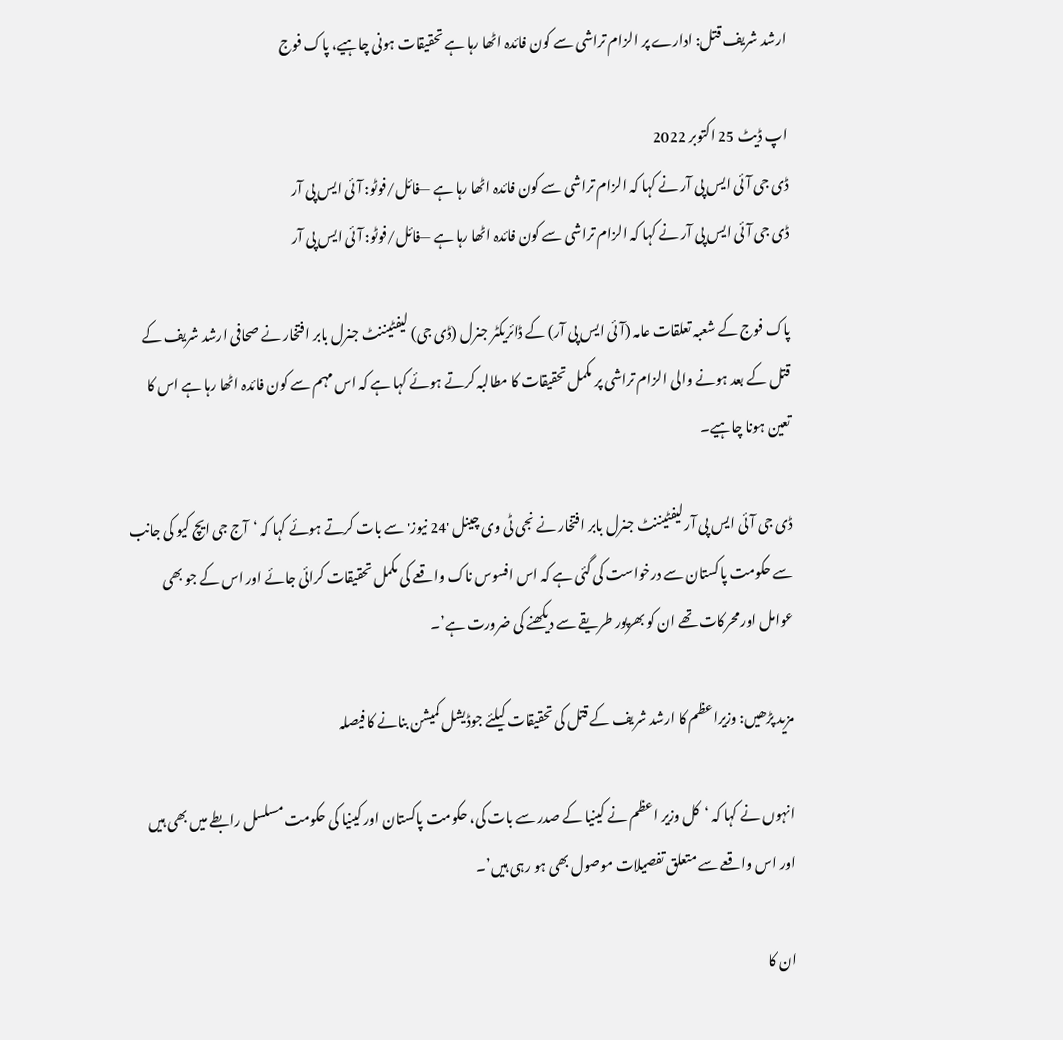ارشد شریف قتل: ادارے پر الزام تراشی سے کون فائدہ اٹھا رہا ہے تحقیقات ہونی چاہیے، پاک فوج

اپ ڈیٹ 25 اکتوبر 2022
ڈی جی آئی ایس پی آر نے کہا کہ الزام تراشی سے کون فائدہ اٹھا رہا ہے —فائل/فوٹو: آئی ایس پی آر
ڈی جی آئی ایس پی آر نے کہا کہ الزام تراشی سے کون فائدہ اٹھا رہا ہے —فائل/فوٹو: آئی ایس پی آر

پاک فوج کے شعبہ تعلقات عامہ (آئی ایس پی آر) کے ڈائریکٹر جنرل (ڈی جی) لیفٹیننٹ جنرل بابر افتخار نے صحافی ارشد شریف کے قتل کے بعد ہونے والی الزام تراشی پر مکمل تحقیقات کا مطالبہ کرتے ہوئے کہا ہے کہ اس مہم سے کون فائدہ اٹھا رہا ہے اس کا تعین ہونا چاہیے۔

ڈی جی آئی ایس پی آر لیفٹیننٹ جنرل بابر افتخار نے نجی ٹی وی چینل '24 نیوز' سے بات کرتے ہوئے کہا کہ ‘آج جی ایچ کیو کی جانب سے حکومت پاکستان سے درخواست کی گئی ہے کہ اس افسوس ناک واقعے کی مکمل تحقیقات کرائی جائے اور اس کے جو بھی عوامل اور محرکات تھے ان کو بھرپور طریقے سے دیکھنے کی ضرورت ہے’۔

مزید پڑھیں: وزیراعظم کا ارشد شریف کے قتل کی تحقیقات کیلئے جوڈیشل کمیشن بنانے کا فیصلہ

انہوں نے کہا کہ ‘کل وزیر اعظم نے کینیا کے صدر سے بات کی، حکومت پاکستان اور کینیا کی حکومت مسلسل رابطے میں بھی ہیں اور اس واقعے سے متعلق تفصیلات موصول بھی ہو رہی ہیں’۔

ان کا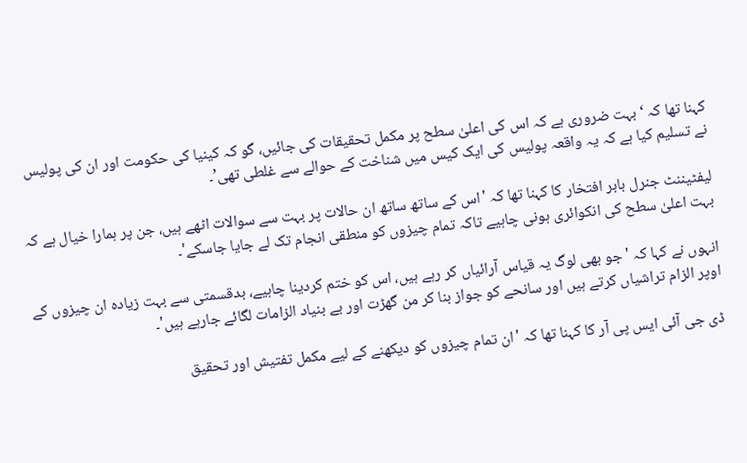کہنا تھا کہ ‘بہت ضروری ہے کہ اس کی اعلیٰ سطح پر مکمل تحقیقات کی جائیں، گو کہ کینیا کی حکومت اور ان کی پولیس نے تسلیم کیا ہے کہ یہ واقعہ پولیس کی ایک کیس میں شناخت کے حوالے سے غلطی تھی’۔

لیفٹیننٹ جنرل بابر افتخار کا کہنا تھا کہ 'اس کے ساتھ ساتھ ان حالات پر بہت سے سوالات اٹھے ہیں، جن پر ہمارا خیال ہے کہ بہت اعلیٰ سطح کی انکوائری ہونی چاہیے تاکہ تمام چیزوں کو منطقی انجام تک لے جایا جاسکے'۔

انہوں نے کہا کہ 'جو بھی لوگ یہ قیاس آرائیاں کر رہے ہیں، اس کو ختم کردینا چاہیے، بدقسمتی سے بہت زیادہ ان چیزوں کے اوپر الزام تراشیاں کرتے ہیں اور سانحے کو جواز بنا کر من گھڑت اور بے بنیاد الزامات لگائے جارہے ہیں'۔

ڈی جی آئی ایس پی آر کا کہنا تھا کہ 'ان تمام چیزوں کو دیکھنے کے لیے مکمل تفتیش اور تحقیق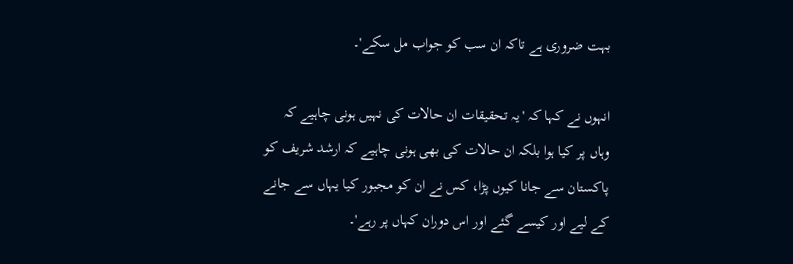بہت ضروری ہے تاکہ ان سب کو جواب مل سکے'۔

انہوں نے کہا کہ 'یہ تحقیقات ان حالات کی نہیں ہونی چاہیے کہ وہاں پر کیا ہوا بلکہ ان حالات کی بھی ہونی چاہیے کہ ارشد شریف کو پاکستان سے جانا کیوں پڑا، کس نے ان کو مجبور کیا یہاں سے جانے کے لیے اور کیسے گئے اور اس دوران کہاں پر رہے'۔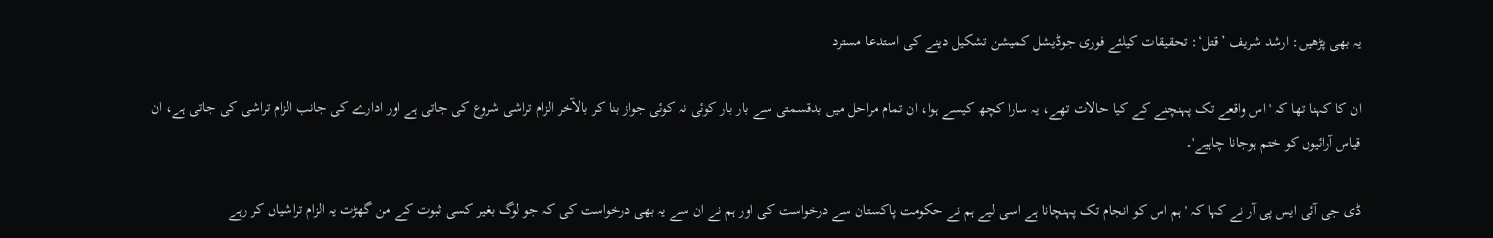یہ بھی پڑھیں: ارشد شریف ’قتل‘: تحقیقات کیلئے فوری جوڈیشل کمیشن تشکیل دینے کی استدعا مسترد

ان کا کہنا تھا کہ 'اس واقعے تک پہنچنے کے کیا حالات تھے، یہ سارا کچھ کیسے ہوا، ان تمام مراحل میں بدقسمتی سے بار بار کوئی نہ کوئی جواز بنا کر بالآخر الزام تراشی شروع کی جاتی ہے اور ادارے کی جانب الزام تراشی کی جاتی ہے، ان قیاس آرائیوں کو ختم ہوجانا چاہیے'۔

ڈی جی آئی ایس پی آر نے کہا کہ 'ہم اس کو انجام تک پہنچانا ہے اسی لیے ہم نے حکومت پاکستان سے درخواست کی اور ہم نے ان سے یہ بھی درخواست کی کہ جو لوگ بغیر کسی ثبوت کے من گھڑت یہ الزام تراشیاں کر رہے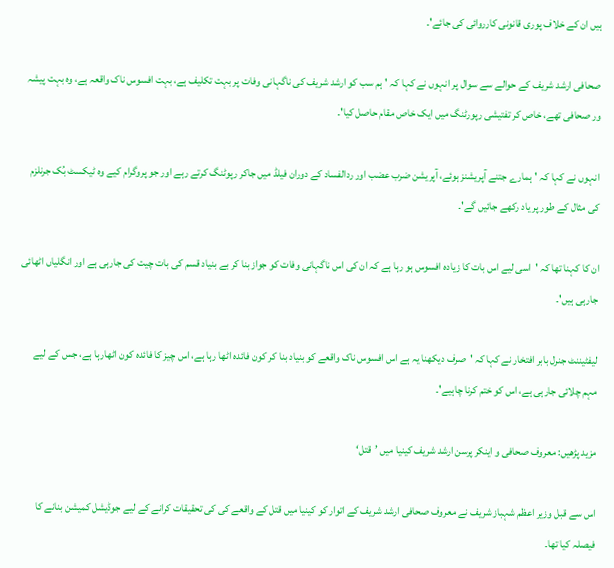ہیں ان کے خلاف پوری قانونی کارروائی کی جائے'۔

صحافی ارشد شریف کے حوالے سے سوال پر انہوں نے کہا کہ 'ہم سب کو ارشد شریف کی ناگہانی وفات پر بہت تکلیف ہے، بہت افسوس ناک واقعہ ہے، وہ بہت پیشہ ور صحافی تھے، خاص کر تفتیشی رپورٹنگ میں ایک خاص مقام حاصل کیا'۔

انہوں نے کہا کہ 'ہمارے جتنے آپریشنز ہوئے، آپریشن ضرب عضب اور ردالفساد کے دوران فیلڈ میں جاکر رپوٹنگ کرتے رہے اور جو پروگرام کیے وہ ٹیکسٹ بُک جرنلزم کی مثال کے طور پر یاد رکھے جائیں گے'۔

ان کا کہنا تھا کہ 'اسی لیے اس بات کا زیادہ افسوس ہو رہا ہے کہ ان کی اس ناگہانی وفات کو جواز بنا کر بے بنیاد قسم کی بات چیت کی جارہی ہے اور انگلیاں اٹھائی جارہی ہیں'۔

لیفٹیننٹ جنرل بابر افتخار نے کہا کہ 'صرف دیکھنا یہ ہے اس افسوس ناک واقعے کو بنیاد بنا کر کون فائدہ اٹھا رہا ہے، اس چیز کا فائدہ کون اٹھارہا ہے، جس کے لیے مہم چلائی جارہی ہے، اس کو ختم کرنا چاہیے'۔

مزید پڑھیں: معروف صحافی و اینکر پرسن ارشد شریف کینیا میں ’قتل‘

اس سے قبل وزیر اعظم شہباز شریف نے معروف صحافی ارشد شریف کے اتوار کو کینیا میں قتل کے واقعے کی کی تحقیقات کرانے کے لیے جوڈیشل کمیشن بنانے کا فیصلہ کیا تھا۔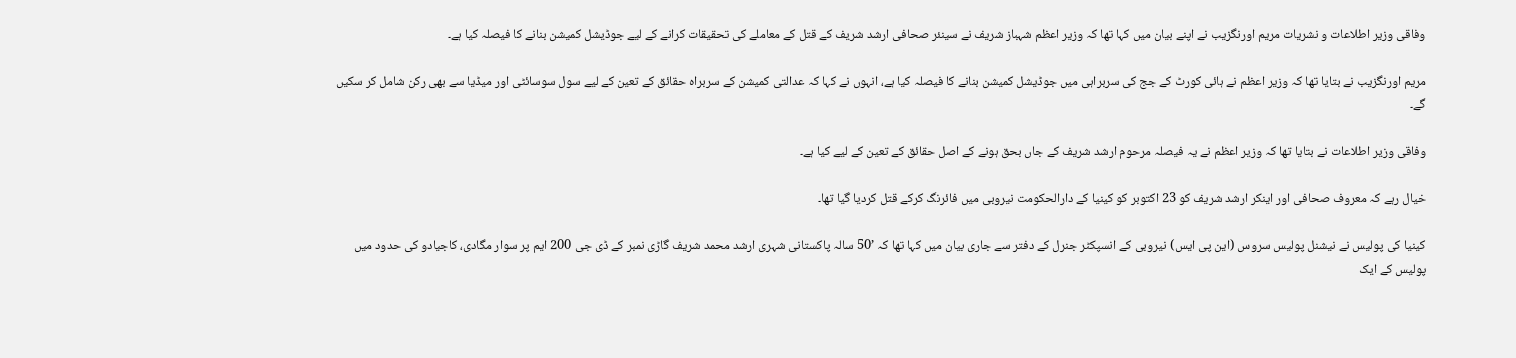وفاقی وزیر اطلاعات و نشریات مریم اورنگزیب نے اپنے بیان میں کہا تھا کہ وزیر اعظم شہباز شریف نے سینئر صحافی ارشد شریف کے قتل کے معاملے کی تحقیقات کرانے کے لیے جوڈیشل کمیشن بنانے کا فیصلہ کیا ہے۔

مریم اورنگزیب نے بتایا تھا کہ وزیر اعظم نے ہائی کورٹ کے جج کی سربراہی میں جوڈیشل کمیشن بنانے کا فیصلہ کیا ہے، انہوں نے کہا کہ عدالتی کمیشن کے سربراہ حقائق کے تعین کے لیے سول سوسائٹی اور میڈیا سے بھی رکن شامل کر سکیں گے۔

وفاقی وزیر اطلاعات نے بتایا تھا کہ وزیر اعظم نے یہ فیصلہ مرحوم ارشد شریف کے جاں بحق ہونے کے اصل حقائق کے تعین کے لیے کیا ہے۔

خیال رہے کہ معروف صحافی اور اینکر ارشد شریف کو 23 اکتوبر کو کینیا کے دارالحکومت نیروبی میں فائرنگ کرکے قتل کردیا گیا تھا۔

کینیا کی پولیس نے نیشنل پولیس سروس (این پی ایس) نیروبی کے انسپکٹر جنرل کے دفتر سے جاری بیان میں کہا تھا کہ ’50 سالہ پاکستانی شہری ارشد محمد شریف گاڑی نمبر کے ڈی جی 200 ایم پر سوار مگادی، کاجیادو کی حدود میں پولیس کے ایک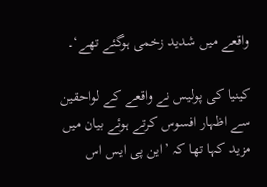واقعے میں شدید زخمی ہوگئے تھے‘۔

کینیا کی پولیس نے واقعے کے لواحقین سے اظہار افسوس کرتے ہوئے بیان میں مزید کہا تھا کہ ’این پی ایس اس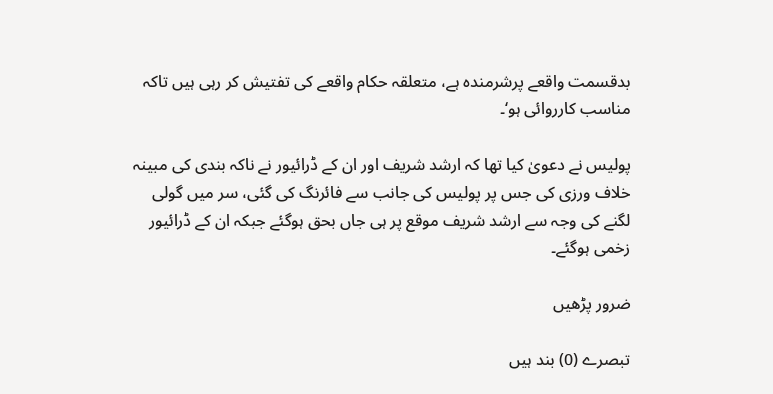بدقسمت واقعے پرشرمندہ ہے، متعلقہ حکام واقعے کی تفتیش کر رہی ہیں تاکہ مناسب کارروائی ہو‘۔

پولیس نے دعویٰ کیا تھا کہ ارشد شریف اور ان کے ڈرائیور نے ناکہ بندی کی مبینہ خلاف ورزی کی جس پر پولیس کی جانب سے فائرنگ کی گئی، سر میں گولی لگنے کی وجہ سے ارشد شریف موقع پر ہی جاں بحق ہوگئے جبکہ ان کے ڈرائیور زخمی ہوگئے۔

ضرور پڑھیں

تبصرے (0) بند ہیں